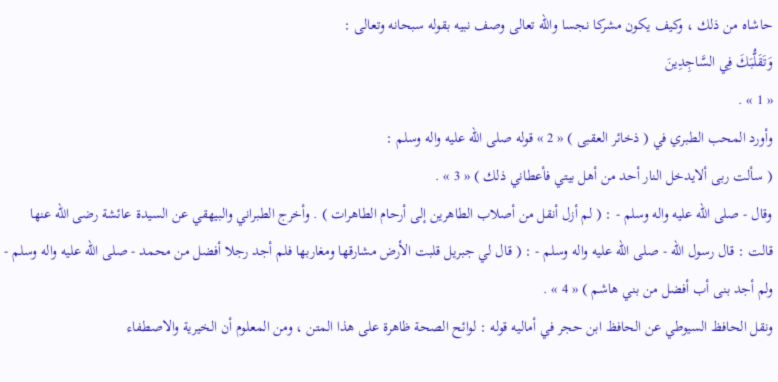حاشاه من ذلك ، وكيف يكون مشركا نجسا واللّه تعالى وصف نبيه بقوله سبحانه وتعالى :
وَتَقَلُّبَكَ فِي السَّاجِدِينَ
« 1 » .
وأورد المحب الطبري في ( ذخائر العقبى ) « 2 » قوله صلى اللّه عليه واله وسلم :
( سألت ربى ألايدخل النار أحد من أهل بيتي فأعطاني ذلك ) « 3 » .
وقال - صلى اللّه عليه واله وسلم - : ( لم أزل أنقل من أصلاب الطاهرين إلى أرحام الطاهرات ) . وأخرج الطبراني والبيهقي عن السيدة عائشة رضى اللّه عنها قالت : قال رسول اللّه - صلى اللّه عليه واله وسلم - : ( قال لي جبريل قلبت الأرض مشارقها ومغاربها فلم أجد رجلا أفضل من محمد - صلى اللّه عليه واله وسلم - ولم أجد بنى أب أفضل من بني هاشم ) « 4 » .
ونقل الحافظ السيوطي عن الحافظ ابن حجر في أماليه قوله : لوائح الصحة ظاهرة على هذا المتن ، ومن المعلوم أن الخيرية والاصطفاء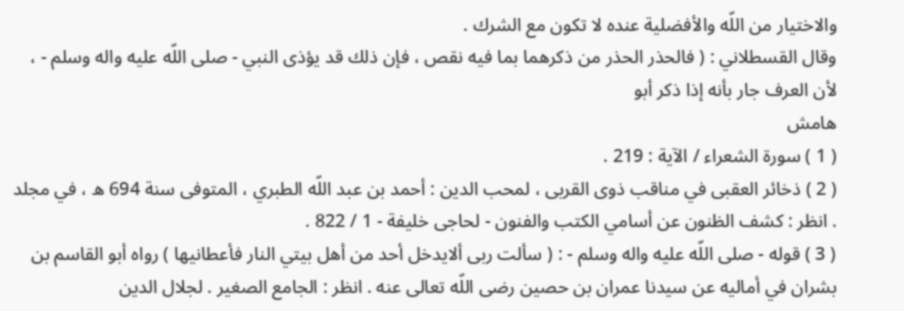والاختيار من اللّه والأفضلية عنده لا تكون مع الشرك .
وقال القسطلاني : ( فالحذر الحذر من ذكرهما بما فيه نقص ، فإن ذلك قد يؤذى النبي - صلى اللّه عليه واله وسلم - ، لأن العرف جار بأنه إذا ذكر أبو
هامش
( 1 ) سورة الشعراء / الآية : 219 .
( 2 ) ذخائر العقبى في مناقب ذوى القربى ، لمحب الدين : أحمد بن عبد اللّه الطبري ، المتوفى سنة 694 ه ، في مجلد . انظر : كشف الظنون عن أسامي الكتب والفنون - لحاجى خليفة - 1 / 822 .
( 3 ) قوله - صلى اللّه عليه واله وسلم - : ( سألت ربى ألايدخل أحد من أهل بيتي النار فأعطانيها ) رواه أبو القاسم بن بشران في أماليه عن سيدنا عمران بن حصين رضى اللّه تعالى عنه . انظر : الجامع الصغير . لجلال الدين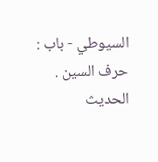السيوطي - باب : حرف السين . الحديث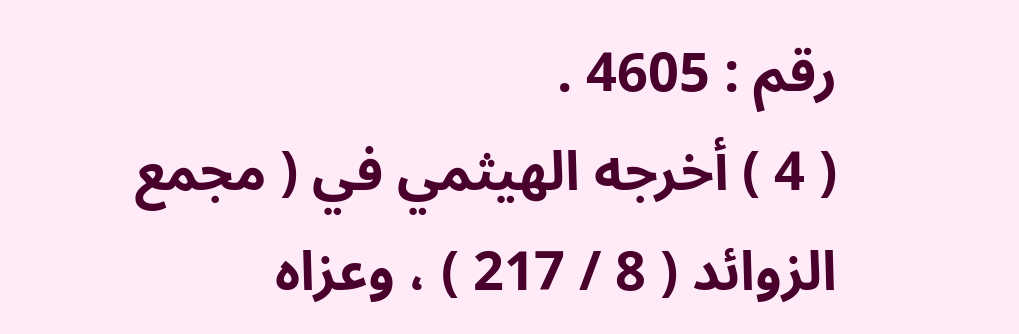رقم : 4605 .
( 4 ) أخرجه الهيثمي في ( مجمع الزوائد ( 8 / 217 ) ، وعزاه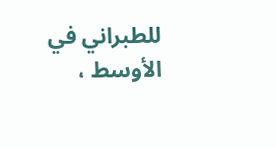للطبراني في الأوسط ،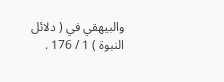والبيهقي في ( دلائل النبوة ) 1 / 176 .